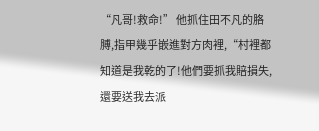“凡哥!救命!” 他抓住田不凡的胳膊,指甲幾乎嵌進對方肉裡,“村裡都知道是我乾的了!他們要抓我賠損失,還要送我去派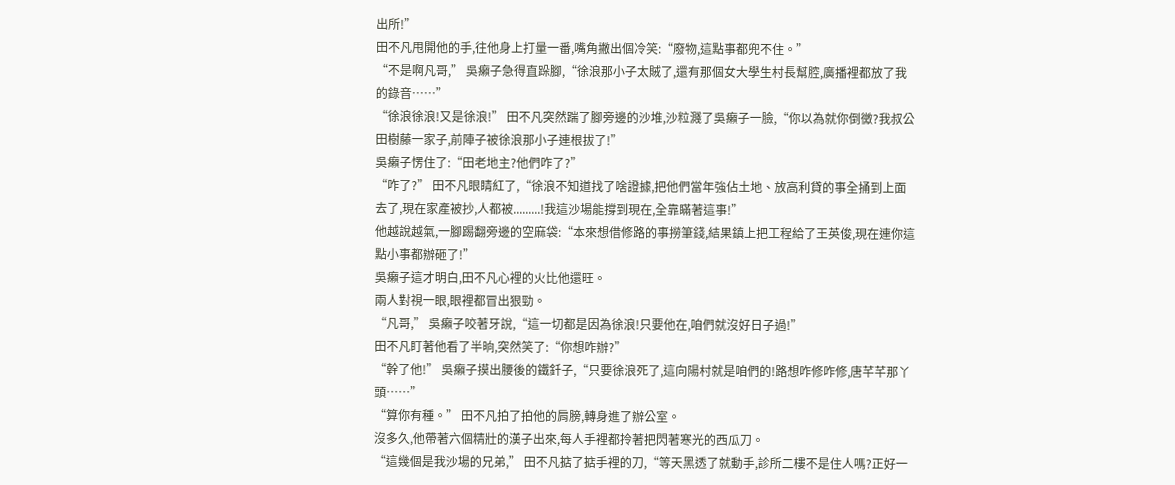出所!”
田不凡甩開他的手,往他身上打量一番,嘴角撇出個冷笑:“廢物,這點事都兜不住。”
“不是啊凡哥,” 吳癩子急得直跺腳,“徐浪那小子太賊了,還有那個女大學生村長幫腔,廣播裡都放了我的錄音……”
“徐浪徐浪!又是徐浪!” 田不凡突然踹了腳旁邊的沙堆,沙粒濺了吳癩子一臉,“你以為就你倒黴?我叔公田樹藤一家子,前陣子被徐浪那小子連根拔了!”
吳癩子愣住了:“田老地主?他們咋了?”
“咋了?” 田不凡眼睛紅了,“徐浪不知道找了啥證據,把他們當年強佔土地、放高利貸的事全捅到上面去了,現在家產被抄,人都被.........!我這沙場能撐到現在,全靠瞞著這事!”
他越說越氣,一腳踢翻旁邊的空麻袋:“本來想借修路的事撈筆錢,結果鎮上把工程給了王英俊,現在連你這點小事都辦砸了!”
吳癩子這才明白,田不凡心裡的火比他還旺。
兩人對視一眼,眼裡都冒出狠勁。
“凡哥,” 吳癩子咬著牙說,“這一切都是因為徐浪!只要他在,咱們就沒好日子過!”
田不凡盯著他看了半晌,突然笑了:“你想咋辦?”
“幹了他!” 吳癩子摸出腰後的鐵釺子,“只要徐浪死了,這向陽村就是咱們的!路想咋修咋修,唐芊芊那丫頭……”
“算你有種。” 田不凡拍了拍他的肩膀,轉身進了辦公室。
沒多久,他帶著六個精壯的漢子出來,每人手裡都拎著把閃著寒光的西瓜刀。
“這幾個是我沙場的兄弟,” 田不凡掂了掂手裡的刀,“等天黑透了就動手,診所二樓不是住人嗎?正好一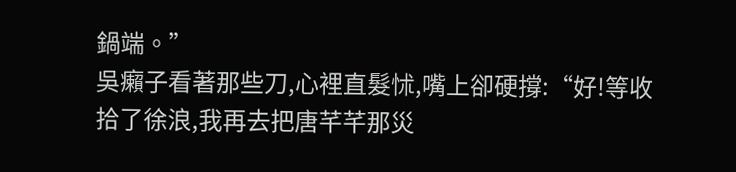鍋端。”
吳癩子看著那些刀,心裡直髮怵,嘴上卻硬撐:“好!等收拾了徐浪,我再去把唐芊芊那災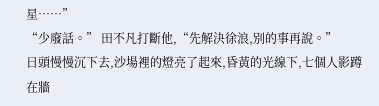星……”
“少廢話。” 田不凡打斷他,“先解決徐浪,別的事再說。”
日頭慢慢沉下去,沙場裡的燈亮了起來,昏黃的光線下,七個人影蹲在牆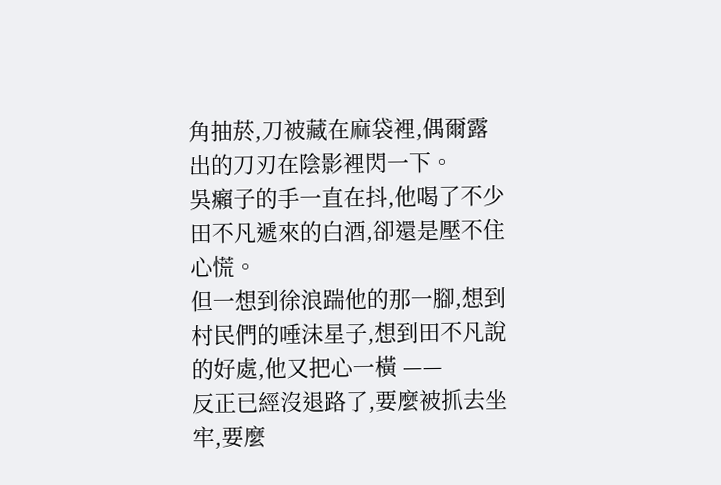角抽菸,刀被藏在麻袋裡,偶爾露出的刀刃在陰影裡閃一下。
吳癩子的手一直在抖,他喝了不少田不凡遞來的白酒,卻還是壓不住心慌。
但一想到徐浪踹他的那一腳,想到村民們的唾沫星子,想到田不凡說的好處,他又把心一橫 ——
反正已經沒退路了,要麼被抓去坐牢,要麼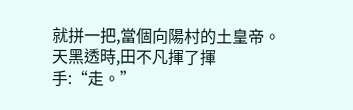就拼一把,當個向陽村的土皇帝。
天黑透時,田不凡揮了揮手:“走。”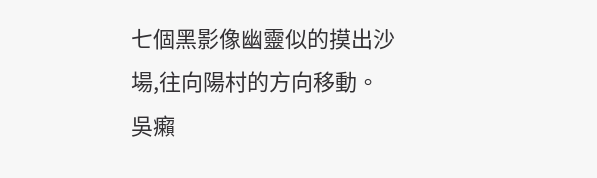七個黑影像幽靈似的摸出沙場,往向陽村的方向移動。
吳癩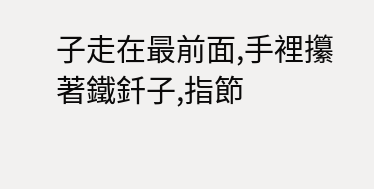子走在最前面,手裡攥著鐵釺子,指節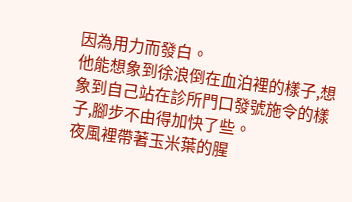因為用力而發白。
他能想象到徐浪倒在血泊裡的樣子,想象到自己站在診所門口發號施令的樣子,腳步不由得加快了些。
夜風裡帶著玉米葉的腥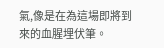氣,像是在為這場即將到來的血腥埋伏筆。